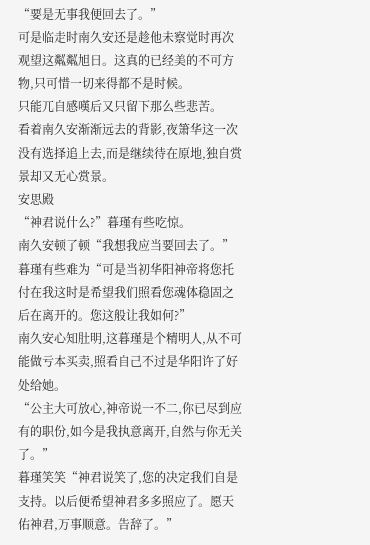“要是无事我便回去了。”
可是临走时南久安还是趁他未察觉时再次观望这粼粼旭日。这真的已经美的不可方物,只可惜一切来得都不是时候。
只能兀自感嘆后又只留下那么些悲苦。
看着南久安渐渐远去的背影,夜箫华这一次没有选择追上去,而是继续待在原地,独自赏景却又无心赏景。
安思殿
“神君说什么?”暮瑾有些吃惊。
南久安顿了顿“我想我应当要回去了。”
暮瑾有些难为“可是当初华阳神帝将您托付在我这时是希望我们照看您魂体稳固之后在离开的。您这般让我如何?”
南久安心知肚明,这暮瑾是个精明人,从不可能做亏本买卖,照看自己不过是华阳许了好处给她。
“公主大可放心,神帝说一不二,你已尽到应有的职份,如今是我执意离开,自然与你无关了。”
暮瑾笑笑“神君说笑了,您的决定我们自是支持。以后便希望神君多多照应了。愿天佑神君,万事顺意。告辞了。”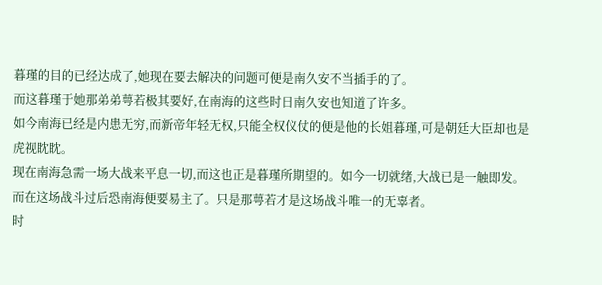暮瑾的目的已经达成了,她现在要去解决的问题可便是南久安不当插手的了。
而这暮瑾于她那弟弟萼若极其要好,在南海的这些时日南久安也知道了许多。
如今南海已经是内患无穷,而新帝年轻无权,只能全权仪仗的便是他的长姐暮瑾,可是朝廷大臣却也是虎视眈眈。
现在南海急需一场大战来平息一切,而这也正是暮瑾所期望的。如今一切就绪,大战已是一触即发。
而在这场战斗过后恐南海便要易主了。只是那萼若才是这场战斗唯一的无辜者。
时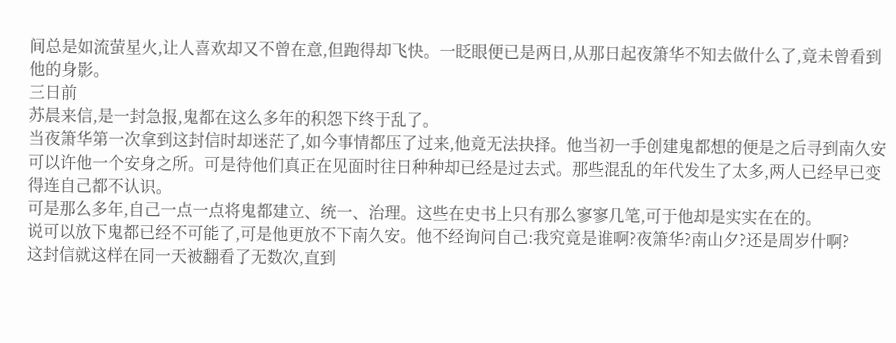间总是如流萤星火,让人喜欢却又不曾在意,但跑得却飞快。一眨眼便已是两日,从那日起夜箫华不知去做什么了,竟未曾看到他的身影。
三日前
苏晨来信,是一封急报,鬼都在这么多年的积怨下终于乱了。
当夜箫华第一次拿到这封信时却迷茫了,如今事情都压了过来,他竟无法抉择。他当初一手创建鬼都想的便是之后寻到南久安可以许他一个安身之所。可是待他们真正在见面时往日种种却已经是过去式。那些混乱的年代发生了太多,两人已经早已变得连自己都不认识。
可是那么多年,自己一点一点将鬼都建立、统一、治理。这些在史书上只有那么寥寥几笔,可于他却是实实在在的。
说可以放下鬼都已经不可能了,可是他更放不下南久安。他不经询问自己:我究竟是谁啊?夜箫华?南山夕?还是周岁什啊?
这封信就这样在同一天被翻看了无数次,直到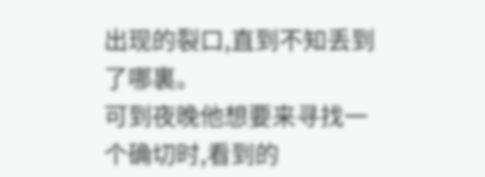出现的裂口,直到不知丢到了哪裏。
可到夜晚他想要来寻找一个确切时,看到的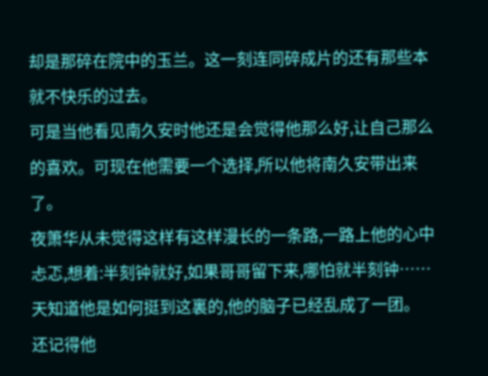却是那碎在院中的玉兰。这一刻连同碎成片的还有那些本就不快乐的过去。
可是当他看见南久安时他还是会觉得他那么好,让自己那么的喜欢。可现在他需要一个选择,所以他将南久安带出来了。
夜箫华从未觉得这样有这样漫长的一条路,一路上他的心中忐忑,想着:半刻钟就好,如果哥哥留下来,哪怕就半刻钟……
天知道他是如何挺到这裏的,他的脑子已经乱成了一团。
还记得他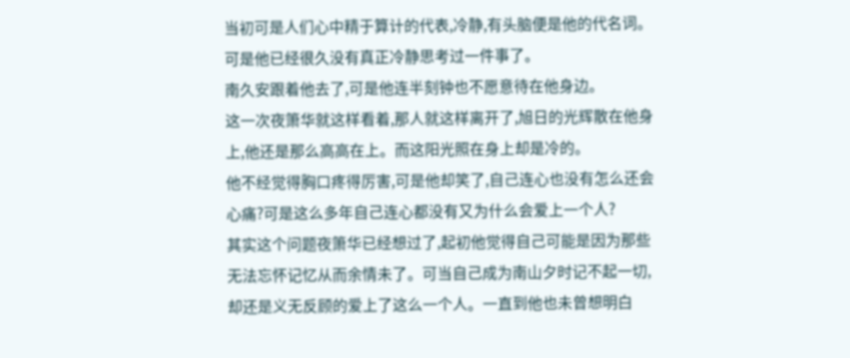当初可是人们心中精于算计的代表,冷静,有头脑便是他的代名词。可是他已经很久没有真正冷静思考过一件事了。
南久安跟着他去了,可是他连半刻钟也不愿意待在他身边。
这一次夜箫华就这样看着,那人就这样离开了,旭日的光辉散在他身上,他还是那么高高在上。而这阳光照在身上却是冷的。
他不经觉得胸口疼得厉害,可是他却笑了,自己连心也没有怎么还会心痛?可是这么多年自己连心都没有又为什么会爱上一个人?
其实这个问题夜箫华已经想过了,起初他觉得自己可能是因为那些无法忘怀记忆从而余情未了。可当自己成为南山夕时记不起一切,却还是义无反顾的爱上了这么一个人。一直到他也未曾想明白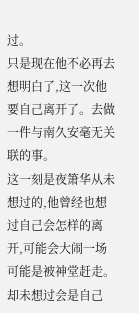过。
只是现在他不必再去想明白了,这一次他要自己离开了。去做一件与南久安毫无关联的事。
这一刻是夜箫华从未想过的,他曾经也想过自己会怎样的离开,可能会大闹一场可能是被神堂赶走。却未想过会是自己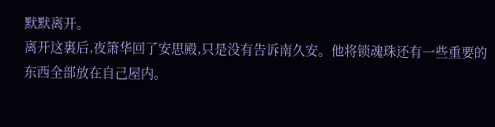默默离开。
离开这裏后,夜箫华回了安思殿,只是没有告诉南久安。他将锁魂珠还有一些重要的东西全部放在自己屋内。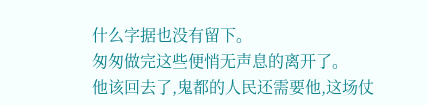什么字据也没有留下。
匆匆做完这些便悄无声息的离开了。
他该回去了,鬼都的人民还需要他,这场仗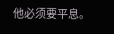他必须要平息。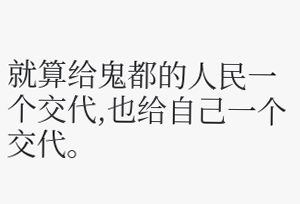就算给鬼都的人民一个交代,也给自己一个交代。